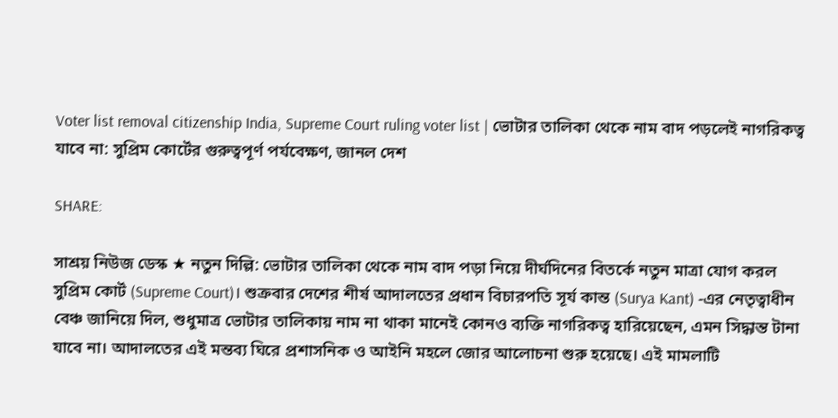Voter list removal citizenship India, Supreme Court ruling voter list | ভোটার তালিকা থেকে নাম বাদ পড়লেই নাগরিকত্ব যাবে না: সুপ্রিম কোর্টের গুরুত্বপূর্ণ পর্যবেক্ষণ, জানল দেশ

SHARE:

সাশ্রয় নিউজ ডেস্ক ★ নতুন দিল্লি: ভোটার তালিকা থেকে নাম বাদ পড়া নিয়ে দীর্ঘদিনের বিতর্কে নতুন মাত্রা যোগ করল সুপ্রিম কোর্ট (Supreme Court)। শুক্রবার দেশের শীর্ষ আদালতের প্রধান বিচারপতি সূর্য কান্ত (Surya Kant) -এর নেতৃত্বাধীন বেঞ্চ জানিয়ে দিল, শুধুমাত্র ভোটার তালিকায় নাম না থাকা মানেই কোনও ব্যক্তি নাগরিকত্ব হারিয়েছেন, এমন সিদ্ধান্ত টানা যাবে না। আদালতের এই মন্তব্য ঘিরে প্রশাসনিক ও আইনি মহলে জোর আলোচনা শুরু হয়েছে। এই মামলাটি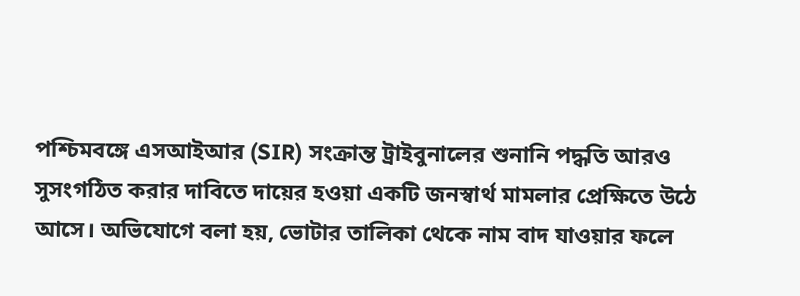পশ্চিমবঙ্গে এসআইআর (SIR) সংক্রান্ত ট্রাইবুনালের শুনানি পদ্ধতি আরও সুসংগঠিত করার দাবিতে দায়ের হওয়া একটি জনস্বার্থ মামলার প্রেক্ষিতে উঠে আসে। অভিযোগে বলা হয়, ভোটার তালিকা থেকে নাম বাদ যাওয়ার ফলে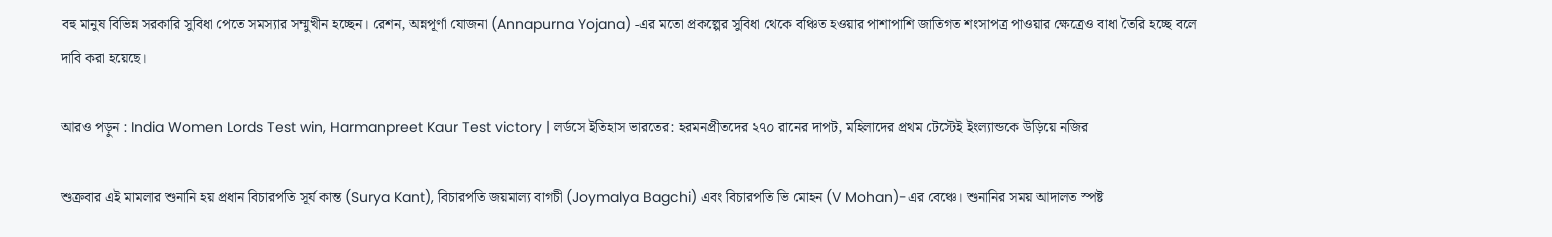বহু মানুষ বিভিন্ন সরকারি সুবিধা পেতে সমস্যার সম্মুখীন হচ্ছেন। রেশন, অন্নপূর্ণা যোজনা (Annapurna Yojana) -এর মতো প্রকল্পের সুবিধা থেকে বঞ্চিত হওয়ার পাশাপাশি জাতিগত শংসাপত্র পাওয়ার ক্ষেত্রেও বাধা তৈরি হচ্ছে বলে দাবি করা হয়েছে।

আরও পড়ুন : India Women Lords Test win, Harmanpreet Kaur Test victory | লর্ডসে ইতিহাস ভারতের: হরমনপ্রীতদের ২৭০ রানের দাপট, মহিলাদের প্রথম টেস্টেই ইংল্যান্ডকে উড়িয়ে নজির

শুক্রবার এই মামলার শুনানি হয় প্রধান বিচারপতি সূর্য কান্ত (Surya Kant), বিচারপতি জয়মাল্য বাগচী (Joymalya Bagchi) এবং বিচারপতি ভি মোহন (V Mohan)-এর বেঞ্চে। শুনানির সময় আদালত স্পষ্ট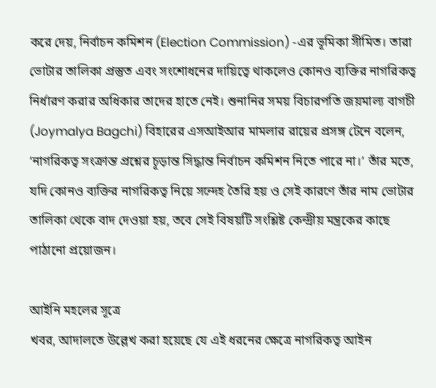করে দেয়, নির্বাচন কমিশন (Election Commission) -এর ভূমিকা সীমিত। তারা ভোটার তালিকা প্রস্তুত এবং সংশোধনের দায়িত্বে থাকলেও কোনও ব্যক্তির নাগরিকত্ব নির্ধারণ করার অধিকার তাদের হাতে নেই। শুনানির সময় বিচারপতি জয়মাল্য বাগচী (Joymalya Bagchi) বিহারের এসআইআর মামলার রায়ের প্রসঙ্গ টেনে বলেন, ‘নাগরিকত্ব সংক্রান্ত প্রশ্নের চূড়ান্ত সিদ্ধান্ত নির্বাচন কমিশন নিতে পারে না।’ তাঁর মতে, যদি কোনও ব্যক্তির নাগরিকত্ব নিয়ে সন্দেহ তৈরি হয় ও সেই কারণে তাঁর নাম ভোটার তালিকা থেকে বাদ দেওয়া হয়, তবে সেই বিষয়টি সংশ্লিষ্ট কেন্দ্রীয় মন্ত্রকের কাছে পাঠানো প্রয়োজন।

আইনি মহলের সূত্রে
খবর, আদালতে উল্লেখ করা হয়েছে যে এই ধরনের ক্ষেত্রে নাগরিকত্ব আইন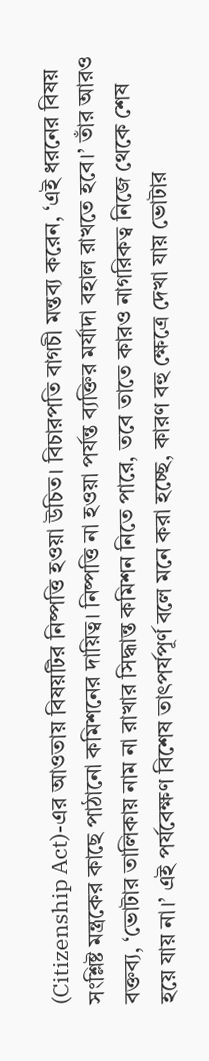(Citizenship Act)-এর আওতায় বিষয়টির নিষ্পত্তি হওয়া উচিত। বিচারপতি বাগচী মন্তব্য করেন, ‘এই ধরনের বিষয় সংশ্লিষ্ট মন্ত্রকের কাছে পাঠানো কমিশনের দায়িত্ব। নিষ্পত্তি না হওয়া পর্যন্ত ব্যক্তির মর্যাদা বহাল রাখতে হবে।’ তাঁর আরও বক্তব্য, ‘ভোটার তালিকায় নাম না রাখার সিদ্ধান্ত কমিশন নিতে পারে, তবে তাতে কারও নাগরিকত্ব নিজে থেকে শেষ হয়ে যায় না।’ এই পর্যবেক্ষণ বিশেষ তাৎপর্যপূর্ণ বলে মনে করা হচ্ছে, কারণ বহু ক্ষেত্রে দেখা যায় ভোটার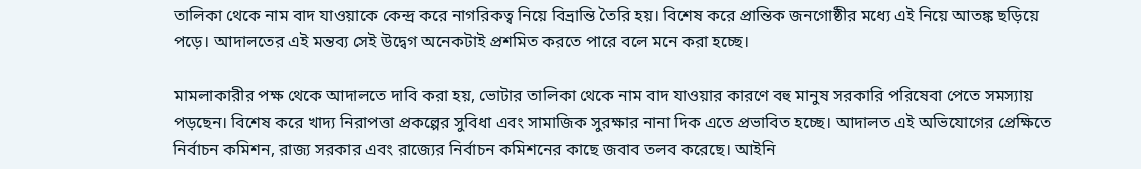তালিকা থেকে নাম বাদ যাওয়াকে কেন্দ্র করে নাগরিকত্ব নিয়ে বিভ্রান্তি তৈরি হয়। বিশেষ করে প্রান্তিক জনগোষ্ঠীর মধ্যে এই নিয়ে আতঙ্ক ছড়িয়ে পড়ে। আদালতের এই মন্তব্য সেই উদ্বেগ অনেকটাই প্রশমিত করতে পারে বলে মনে করা হচ্ছে।

মামলাকারীর পক্ষ থেকে আদালতে দাবি করা হয়, ভোটার তালিকা থেকে নাম বাদ যাওয়ার কারণে বহু মানুষ সরকারি পরিষেবা পেতে সমস্যায় পড়ছেন। বিশেষ করে খাদ্য নিরাপত্তা প্রকল্পের সুবিধা এবং সামাজিক সুরক্ষার নানা দিক এতে প্রভাবিত হচ্ছে। আদালত এই অভিযোগের প্রেক্ষিতে নির্বাচন কমিশন, রাজ্য সরকার এবং রাজ্যের নির্বাচন কমিশনের কাছে জবাব তলব করেছে। আইনি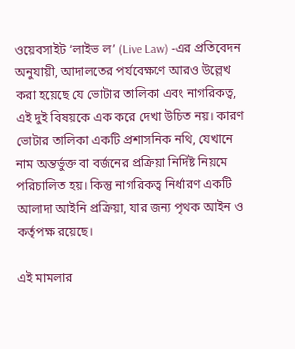ওয়েবসাইট ‘লাইভ ল’ (Live Law) -এর প্রতিবেদন অনুযায়ী, আদালতের পর্যবেক্ষণে আরও উল্লেখ করা হয়েছে যে ভোটার তালিকা এবং নাগরিকত্ব, এই দুই বিষয়কে এক করে দেখা উচিত নয়। কারণ ভোটার তালিকা একটি প্রশাসনিক নথি, যেখানে নাম অন্তর্ভুক্ত বা বর্জনের প্রক্রিয়া নির্দিষ্ট নিয়মে পরিচালিত হয়। কিন্তু নাগরিকত্ব নির্ধারণ একটি আলাদা আইনি প্রক্রিয়া, যার জন্য পৃথক আইন ও কর্তৃপক্ষ রয়েছে।

এই মামলার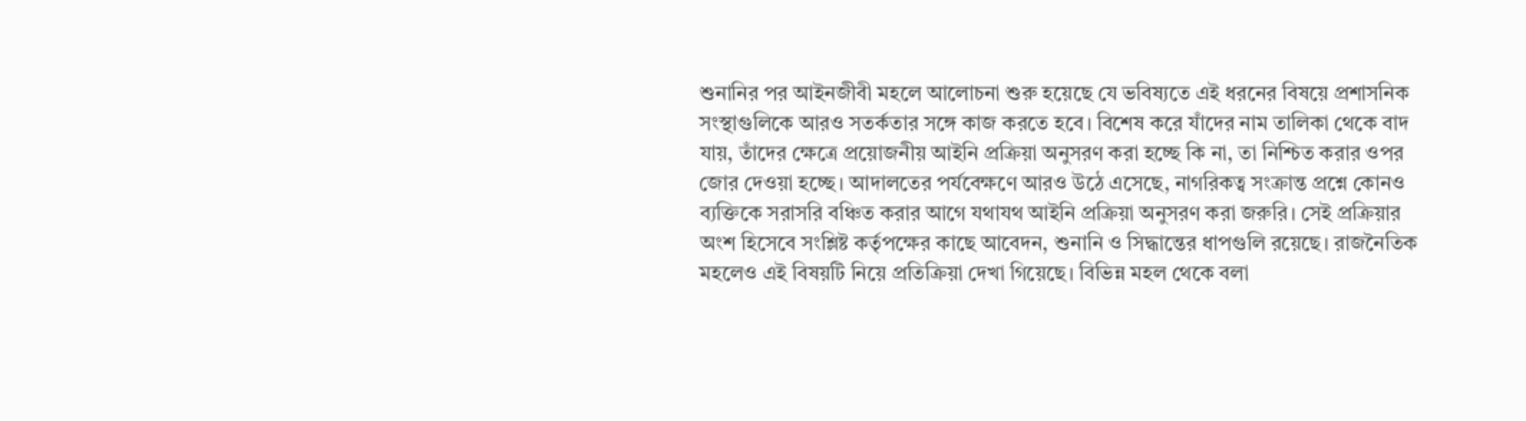শুনানির পর আইনজীবী মহলে আলোচনা শুরু হয়েছে যে ভবিষ্যতে এই ধরনের বিষয়ে প্রশাসনিক সংস্থাগুলিকে আরও সতর্কতার সঙ্গে কাজ করতে হবে। বিশেষ করে যাঁদের নাম তালিকা থেকে বাদ যায়, তাঁদের ক্ষেত্রে প্রয়োজনীয় আইনি প্রক্রিয়া অনুসরণ করা হচ্ছে কি না, তা নিশ্চিত করার ওপর জোর দেওয়া হচ্ছে। আদালতের পর্যবেক্ষণে আরও উঠে এসেছে, নাগরিকত্ব সংক্রান্ত প্রশ্নে কোনও ব্যক্তিকে সরাসরি বঞ্চিত করার আগে যথাযথ আইনি প্রক্রিয়া অনুসরণ করা জরুরি। সেই প্রক্রিয়ার অংশ হিসেবে সংশ্লিষ্ট কর্তৃপক্ষের কাছে আবেদন, শুনানি ও সিদ্ধান্তের ধাপগুলি রয়েছে। রাজনৈতিক মহলেও এই বিষয়টি নিয়ে প্রতিক্রিয়া দেখা গিয়েছে। বিভিন্ন মহল থেকে বলা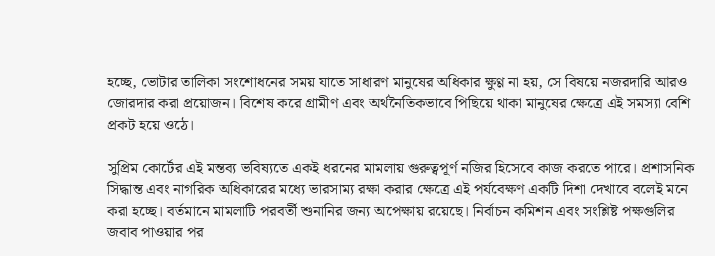হচ্ছে, ভোটার তালিকা সংশোধনের সময় যাতে সাধারণ মানুষের অধিকার ক্ষুণ্ণ না হয়, সে বিষয়ে নজরদারি আরও জোরদার করা প্রয়োজন। বিশেষ করে গ্রামীণ এবং অর্থনৈতিকভাবে পিছিয়ে থাকা মানুষের ক্ষেত্রে এই সমস্যা বেশি প্রকট হয়ে ওঠে।

সুপ্রিম কোর্টের এই মন্তব্য ভবিষ্যতে একই ধরনের মামলায় গুরুত্বপূর্ণ নজির হিসেবে কাজ করতে পারে। প্রশাসনিক সিদ্ধান্ত এবং নাগরিক অধিকারের মধ্যে ভারসাম্য রক্ষা করার ক্ষেত্রে এই পর্যবেক্ষণ একটি দিশা দেখাবে বলেই মনে করা হচ্ছে। বর্তমানে মামলাটি পরবর্তী শুনানির জন্য অপেক্ষায় রয়েছে। নির্বাচন কমিশন এবং সংশ্লিষ্ট পক্ষগুলির জবাব পাওয়ার পর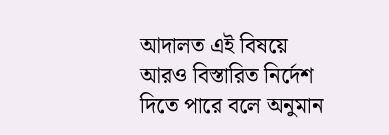আদালত এই বিষয়ে আরও বিস্তারিত নির্দেশ দিতে পারে বলে অনুমান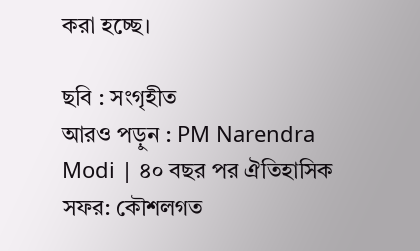করা হচ্ছে।

ছবি : সংগৃহীত
আরও পড়ুন : PM Narendra Modi | ৪০ বছর পর ঐতিহাসিক সফর: কৌশলগত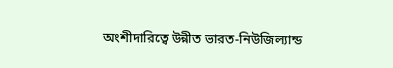অংশীদারিত্বে উন্নীত ভারত-নিউজিল্যান্ড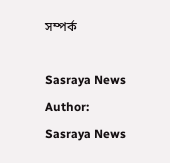সম্পর্ক

Sasraya News
Author: Sasraya News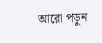আরো পড়ুন